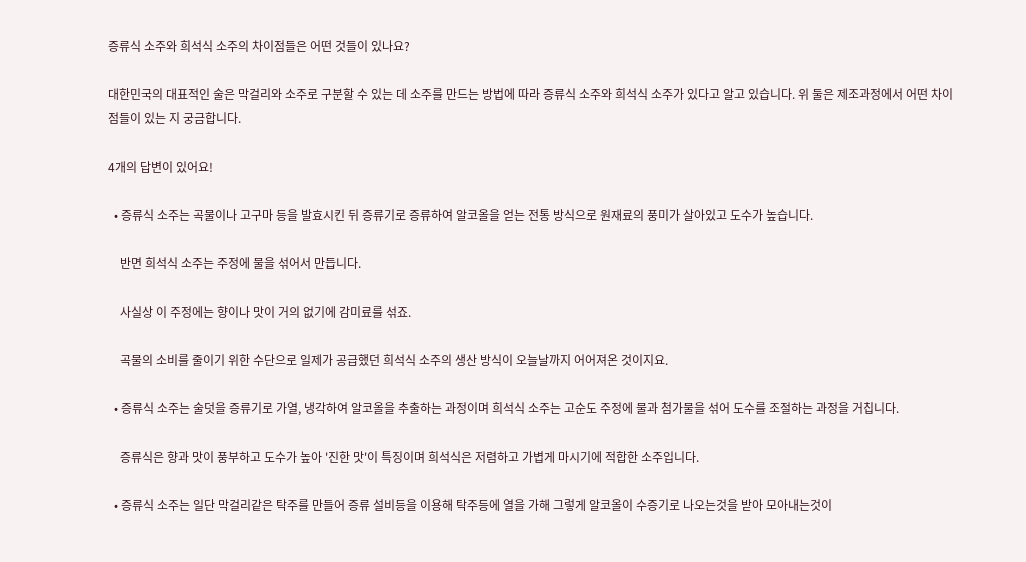증류식 소주와 희석식 소주의 차이점들은 어떤 것들이 있나요?

대한민국의 대표적인 술은 막걸리와 소주로 구분할 수 있는 데 소주를 만드는 방법에 따라 증류식 소주와 희석식 소주가 있다고 알고 있습니다. 위 둘은 제조과정에서 어떤 차이점들이 있는 지 궁금합니다.

4개의 답변이 있어요!

  • 증류식 소주는 곡물이나 고구마 등을 발효시킨 뒤 증류기로 증류하여 알코올을 얻는 전통 방식으로 원재료의 풍미가 살아있고 도수가 높습니다.

    반면 희석식 소주는 주정에 물을 섞어서 만듭니다.

    사실상 이 주정에는 향이나 맛이 거의 없기에 감미료를 섞죠.

    곡물의 소비를 줄이기 위한 수단으로 일제가 공급했던 희석식 소주의 생산 방식이 오늘날까지 어어져온 것이지요.

  • 증류식 소주는 술덧을 증류기로 가열, 냉각하여 알코올을 추출하는 과정이며 희석식 소주는 고순도 주정에 물과 첨가물을 섞어 도수를 조절하는 과정을 거칩니다.

    증류식은 향과 맛이 풍부하고 도수가 높아 '진한 맛'이 특징이며 희석식은 저렴하고 가볍게 마시기에 적합한 소주입니다.

  • 증류식 소주는 일단 막걸리같은 탁주를 만들어 증류 설비등을 이용해 탁주등에 열을 가해 그렇게 알코올이 수증기로 나오는것을 받아 모아내는것이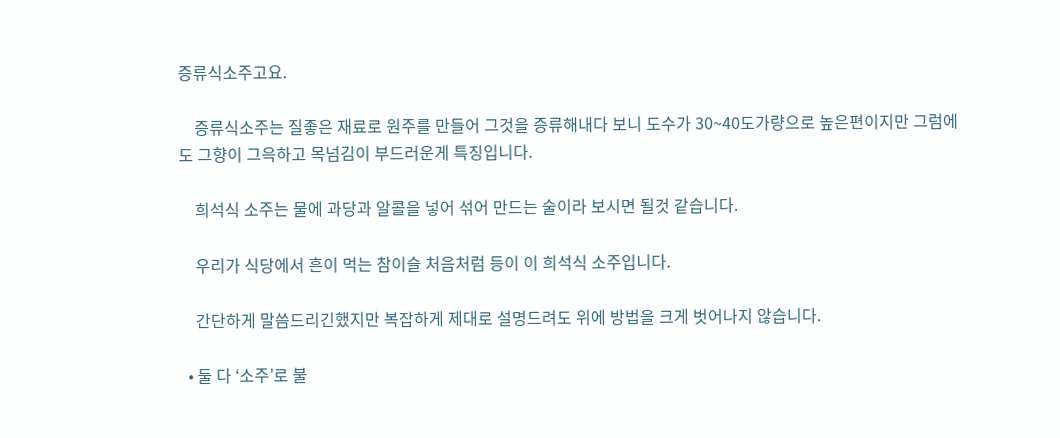증류식소주고요.

    증류식소주는 질좋은 재료로 원주를 만들어 그것을 증류해내다 보니 도수가 30~40도가량으로 높은편이지만 그럼에도 그향이 그윽하고 목넘김이 부드러운게 특징입니다.

    희석식 소주는 물에 과당과 알콜을 넣어 섞어 만드는 술이라 보시면 될것 같습니다.

    우리가 식당에서 흔이 먹는 참이슬 처음처럼 등이 이 희석식 소주입니다.

    간단하게 말씀드리긴했지만 복잡하게 제대로 설명드려도 위에 방법을 크게 벗어나지 않습니다.

  • 둘 다 ‘소주’로 불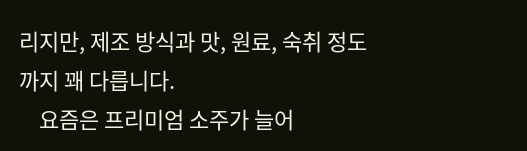리지만, 제조 방식과 맛, 원료, 숙취 정도까지 꽤 다릅니다.
    요즘은 프리미엄 소주가 늘어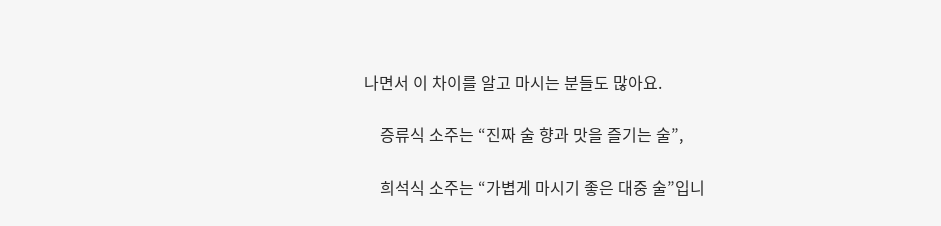나면서 이 차이를 알고 마시는 분들도 많아요.

    증류식 소주는 “진짜 술 향과 맛을 즐기는 술”,

    희석식 소주는 “가볍게 마시기 좋은 대중 술”입니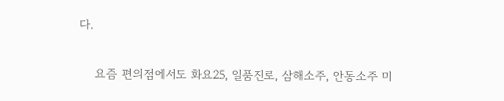다.

    요즘 편의점에서도 화요25, 일품진로, 삼해소주, 안동소주 미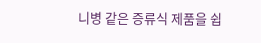니병 같은 증류식 제품을 쉽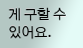게 구할 수 있어요.